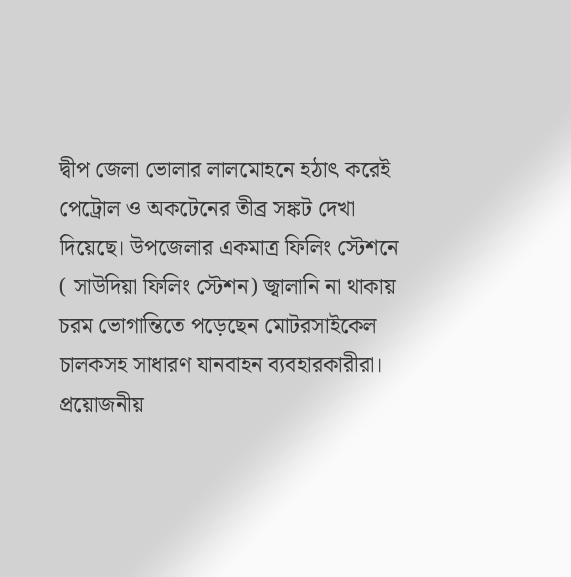দ্বীপ জেলা ভোলার লালমোহনে হঠাৎ করেই পেট্রোল ও অকটেনের তীব্র সঙ্কট দেখা দিয়েছে। উপজেলার একমাত্র ফিলিং স্টেশনে ( সাউদিয়া ফিলিং স্টেশন) জ্বালানি না থাকায় চরম ভোগান্তিতে পড়েছেন মোটরসাইকেল চালকসহ সাধারণ যানবাহন ব্যবহারকারীরা। প্রয়োজনীয়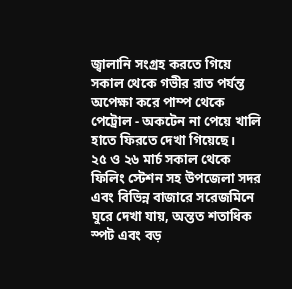জ্বালানি সংগ্রহ করতে গিয়ে সকাল থেকে গভীর রাত পর্যন্ত অপেক্ষা করে পাম্প থেকে পেট্রোল - অকটেন না পেয়ে খালি হাতে ফিরতে দেখা গিয়েছে।
২৫ ও ২৬ মার্চ সকাল থেকে ফিলিং স্টেশন সহ উপজেলা সদর এবং বিভিন্ন বাজারে সরেজমিনে ঘুরে দেখা যায়, অন্তত শতাধিক স্পট এবং বড়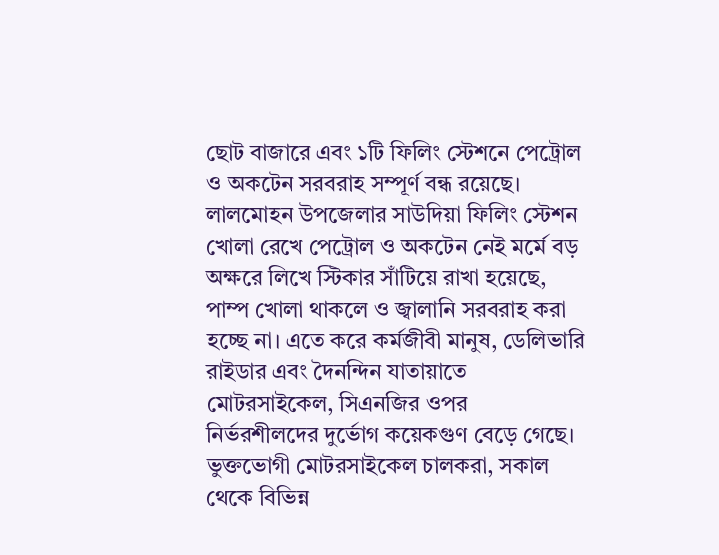ছোট বাজারে এবং ১টি ফিলিং স্টেশনে পেট্রোল ও অকটেন সরবরাহ সম্পূর্ণ বন্ধ রয়েছে।
লালমোহন উপজেলার সাউদিয়া ফিলিং স্টেশন খোলা রেখে পেট্রোল ও অকটেন নেই মর্মে বড় অক্ষরে লিখে স্টিকার সাঁটিয়ে রাখা হয়েছে, পাম্প খোলা থাকলে ও জ্বালানি সরবরাহ করা হচ্ছে না। এতে করে কর্মজীবী মানুষ, ডেলিভারি রাইডার এবং দৈনন্দিন যাতায়াতে মোটরসাইকেল, সিএনজির ওপর নির্ভরশীলদের দুর্ভোগ কয়েকগুণ বেড়ে গেছে।
ভুক্তভোগী মোটরসাইকেল চালকরা, সকাল থেকে বিভিন্ন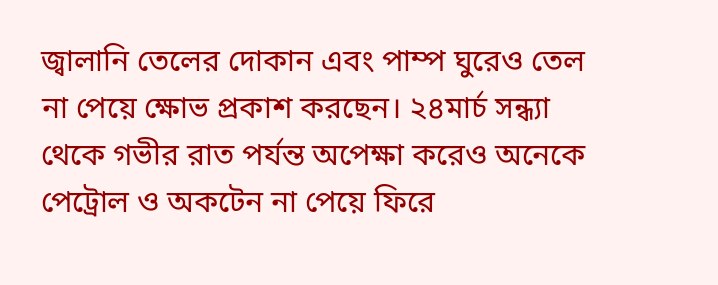জ্বালানি তেলের দোকান এবং পাম্প ঘুরেও তেল না পেয়ে ক্ষোভ প্রকাশ করছেন। ২৪মার্চ সন্ধ্যা থেকে গভীর রাত পর্যন্ত অপেক্ষা করেও অনেকে পেট্রোল ও অকটেন না পেয়ে ফিরে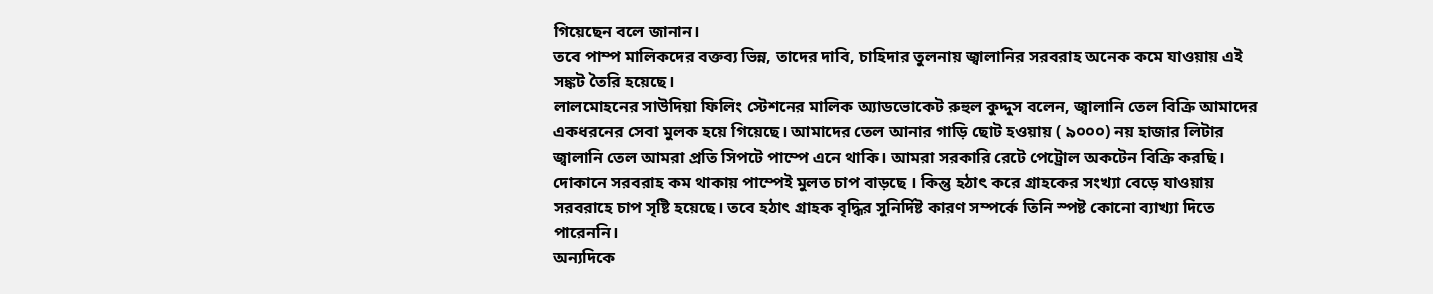গিয়েছেন বলে জানান।
তবে পাম্প মালিকদের বক্তব্য ভিন্ন, তাদের দাবি, চাহিদার তুলনায় জ্বালানির সরবরাহ অনেক কমে যাওয়ায় এই সঙ্কট তৈরি হয়েছে।
লালমোহনের সাউদিয়া ফিলিং স্টেশনের মালিক অ্যাডভোকেট রুহুল কুদ্দুস বলেন, জ্বালানি তেল বিক্রি আমাদের একধরনের সেবা মুলক হয়ে গিয়েছে। আমাদের তেল আনার গাড়ি ছোট হওয়ায় ( ৯০০০) নয় হাজার লিটার জ্বালানি তেল আমরা প্রতি সিপটে পাম্পে এনে থাকি। আমরা সরকারি রেটে পেট্রোল অকটেন বিক্রি করছি। দোকানে সরবরাহ কম থাকায় পাম্পেই মুলত চাপ বাড়ছে । কিন্তু হঠাৎ করে গ্রাহকের সংখ্যা বেড়ে যাওয়ায় সরবরাহে চাপ সৃষ্টি হয়েছে। তবে হঠাৎ গ্রাহক বৃদ্ধির সুনির্দিষ্ট কারণ সম্পর্কে তিনি স্পষ্ট কোনো ব্যাখ্যা দিতে পারেননি।
অন্যদিকে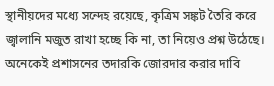স্থানীয়দের মধ্যে সন্দেহ রয়েছে, কৃত্রিম সঙ্কট তৈরি করে জ্বালানি মজুত রাখা হচ্ছে কি না, তা নিয়েও প্রশ্ন উঠেছে। অনেকেই প্রশাসনের তদারকি জোরদার করার দাবি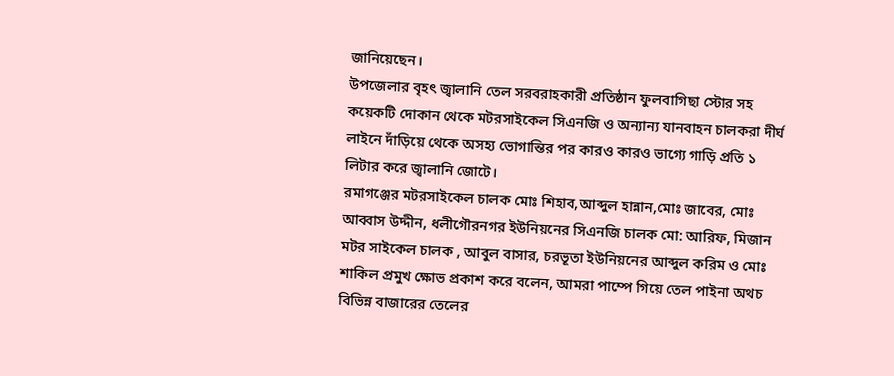জানিয়েছেন।
উপজেলার বৃহৎ জ্বালানি তেল সরবরাহকারী প্রতিষ্ঠান ফুলবাগিছা স্টোর সহ কয়েকটি দোকান থেকে মটরসাইকেল সিএনজি ও অন্যান্য যানবাহন চালকরা দীর্ঘ লাইনে দাঁড়িয়ে থেকে অসহ্য ভোগান্তির পর কারও কারও ভাগ্যে গাড়ি প্রতি ১ লিটার করে জ্বালানি জোটে।
রমাগঞ্জের মটরসাইকেল চালক মোঃ শিহাব,আব্দুল হান্নান,মোঃ জাবের, মোঃ আব্বাস উদ্দীন, ধলীগৌরনগর ইউনিয়নের সিএনজি চালক মো: আরিফ, মিজান মটর সাইকেল চালক , আবুল বাসার, চরভূতা ইউনিয়নের আব্দুল করিম ও মোঃ শাকিল প্রমুখ ক্ষোভ প্রকাশ করে বলেন, আমরা পাম্পে গিয়ে তেল পাইনা অথচ বিভিন্ন বাজারের তেলের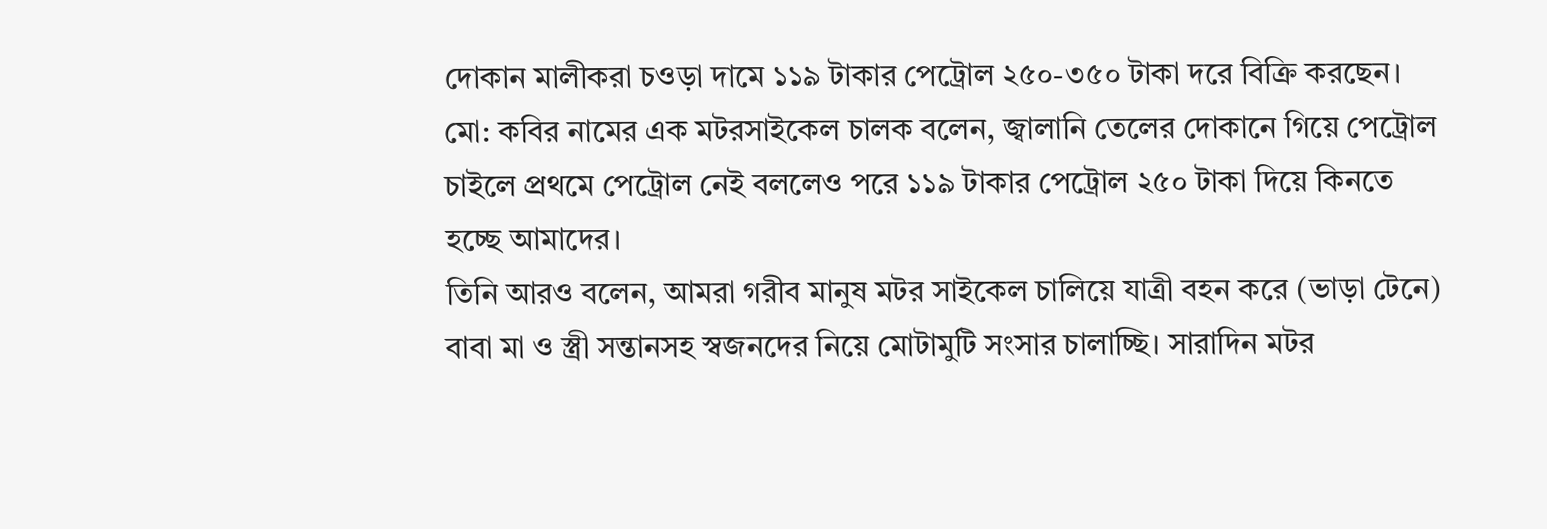দোকান মালীকরা চওড়া দামে ১১৯ টাকার পেট্রোল ২৫০-৩৫০ টাকা দরে বিক্রি করছেন।
মো: কবির নামের এক মটরসাইকেল চালক বলেন, জ্বালানি তেলের দোকানে গিয়ে পেট্রোল চাইলে প্রথমে পেট্রোল নেই বললেও পরে ১১৯ টাকার পেট্রোল ২৫০ টাকা দিয়ে কিনতে হচ্ছে আমাদের।
তিনি আরও বলেন, আমরা গরীব মানুষ মটর সাইকেল চালিয়ে যাত্রী বহন করে (ভাড়া টেনে) বাবা মা ও স্ত্রী সন্তানসহ স্বজনদের নিয়ে মোটামুটি সংসার চালাচ্ছি। সারাদিন মটর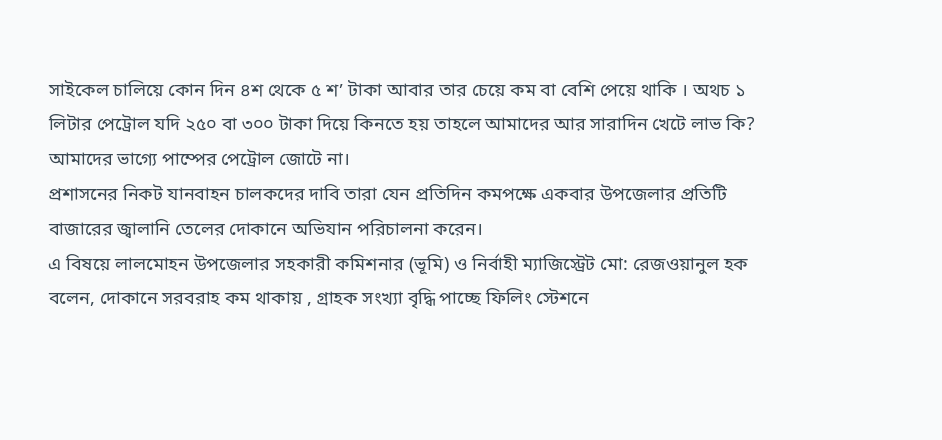সাইকেল চালিয়ে কোন দিন ৪শ থেকে ৫ শ’ টাকা আবার তার চেয়ে কম বা বেশি পেয়ে থাকি । অথচ ১ লিটার পেট্রোল যদি ২৫০ বা ৩০০ টাকা দিয়ে কিনতে হয় তাহলে আমাদের আর সারাদিন খেটে লাভ কি? আমাদের ভাগ্যে পাম্পের পেট্রোল জোটে না।
প্রশাসনের নিকট যানবাহন চালকদের দাবি তারা যেন প্রতিদিন কমপক্ষে একবার উপজেলার প্রতিটি বাজারের জ্বালানি তেলের দোকানে অভিযান পরিচালনা করেন।
এ বিষয়ে লালমোহন উপজেলার সহকারী কমিশনার (ভূমি) ও নির্বাহী ম্যাজিস্ট্রেট মো: রেজওয়ানুল হক বলেন, দোকানে সরবরাহ কম থাকায় , গ্রাহক সংখ্যা বৃদ্ধি পাচ্ছে ফিলিং স্টেশনে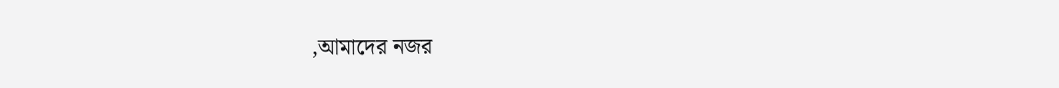,আমাদের নজর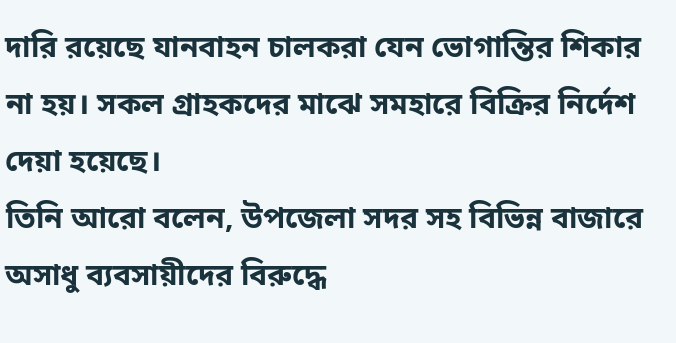দারি রয়েছে যানবাহন চালকরা যেন ভোগান্তির শিকার না হয়। সকল গ্রাহকদের মাঝে সমহারে বিক্রির নির্দেশ দেয়া হয়েছে।
তিনি আরো বলেন, উপজেলা সদর সহ বিভিন্ন বাজারে অসাধু ব্যবসায়ীদের বিরুদ্ধে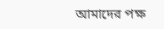আমাদের পক্ষ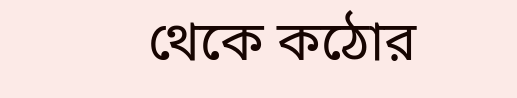থেকে কঠোর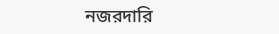নজরদারি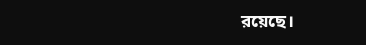রয়েছে।